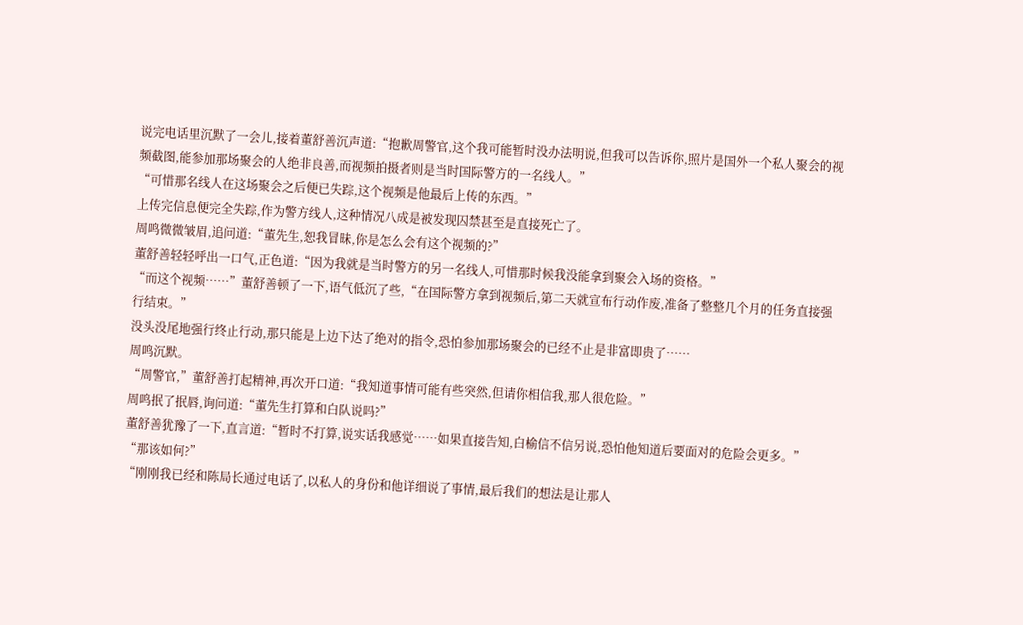说完电话里沉默了一会儿,接着董舒善沉声道:“抱歉周警官,这个我可能暂时没办法明说,但我可以告诉你,照片是国外一个私人聚会的视频截图,能参加那场聚会的人绝非良善,而视频拍摄者则是当时国际警方的一名线人。”
“可惜那名线人在这场聚会之后便已失踪,这个视频是他最后上传的东西。”
上传完信息便完全失踪,作为警方线人,这种情况八成是被发现囚禁甚至是直接死亡了。
周鸣微微皱眉,追问道:“董先生,恕我冒昧,你是怎么会有这个视频的?”
董舒善轻轻呼出一口气,正色道:“因为我就是当时警方的另一名线人,可惜那时候我没能拿到聚会入场的资格。”
“而这个视频……”董舒善顿了一下,语气低沉了些,“在国际警方拿到视频后,第二天就宣布行动作废,准备了整整几个月的任务直接强行结束。”
没头没尾地强行终止行动,那只能是上边下达了绝对的指令,恐怕参加那场聚会的已经不止是非富即贵了……
周鸣沉默。
“周警官,”董舒善打起精神,再次开口道:“我知道事情可能有些突然,但请你相信我,那人很危险。”
周鸣抿了抿唇,询问道:“董先生打算和白队说吗?”
董舒善犹豫了一下,直言道:“暂时不打算,说实话我感觉……如果直接告知,白榆信不信另说,恐怕他知道后要面对的危险会更多。”
“那该如何?”
“刚刚我已经和陈局长通过电话了,以私人的身份和他详细说了事情,最后我们的想法是让那人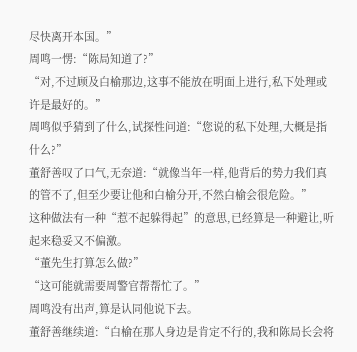尽快离开本国。”
周鸣一愣:“陈局知道了?”
“对,不过顾及白榆那边,这事不能放在明面上进行,私下处理或许是最好的。”
周鸣似乎猜到了什么,试探性问道:“您说的私下处理,大概是指什么?”
董舒善叹了口气,无奈道:“就像当年一样,他背后的势力我们真的管不了,但至少要让他和白榆分开,不然白榆会很危险。”
这种做法有一种“惹不起躲得起”的意思,已经算是一种避让,听起来稳妥又不偏激。
“董先生打算怎么做?”
“这可能就需要周警官帮帮忙了。”
周鸣没有出声,算是认同他说下去。
董舒善继续道:“白榆在那人身边是肯定不行的,我和陈局长会将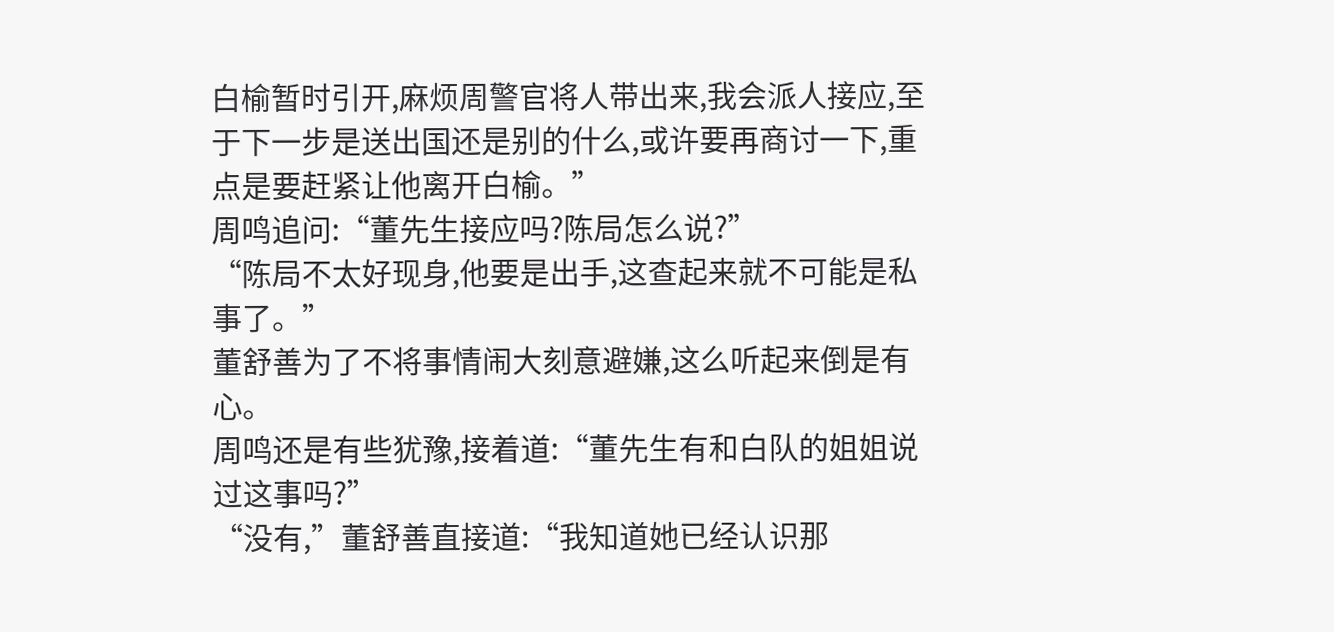白榆暂时引开,麻烦周警官将人带出来,我会派人接应,至于下一步是送出国还是别的什么,或许要再商讨一下,重点是要赶紧让他离开白榆。”
周鸣追问:“董先生接应吗?陈局怎么说?”
“陈局不太好现身,他要是出手,这查起来就不可能是私事了。”
董舒善为了不将事情闹大刻意避嫌,这么听起来倒是有心。
周鸣还是有些犹豫,接着道:“董先生有和白队的姐姐说过这事吗?”
“没有,”董舒善直接道:“我知道她已经认识那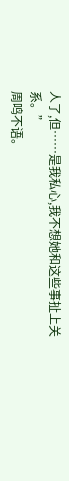人了,但……是我私心,我不想她和这些事扯上关系。”
周鸣不语。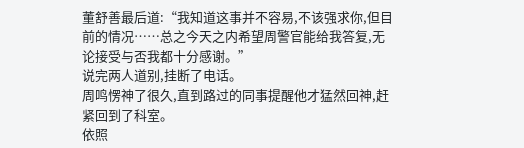董舒善最后道:“我知道这事并不容易,不该强求你,但目前的情况……总之今天之内希望周警官能给我答复,无论接受与否我都十分感谢。”
说完两人道别,挂断了电话。
周鸣愣神了很久,直到路过的同事提醒他才猛然回神,赶紧回到了科室。
依照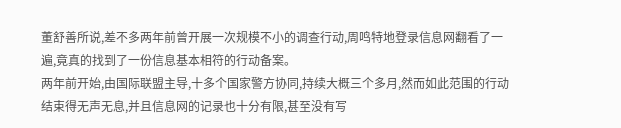董舒善所说,差不多两年前曾开展一次规模不小的调查行动,周鸣特地登录信息网翻看了一遍,竟真的找到了一份信息基本相符的行动备案。
两年前开始,由国际联盟主导,十多个国家警方协同,持续大概三个多月,然而如此范围的行动结束得无声无息,并且信息网的记录也十分有限,甚至没有写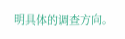明具体的调查方向。